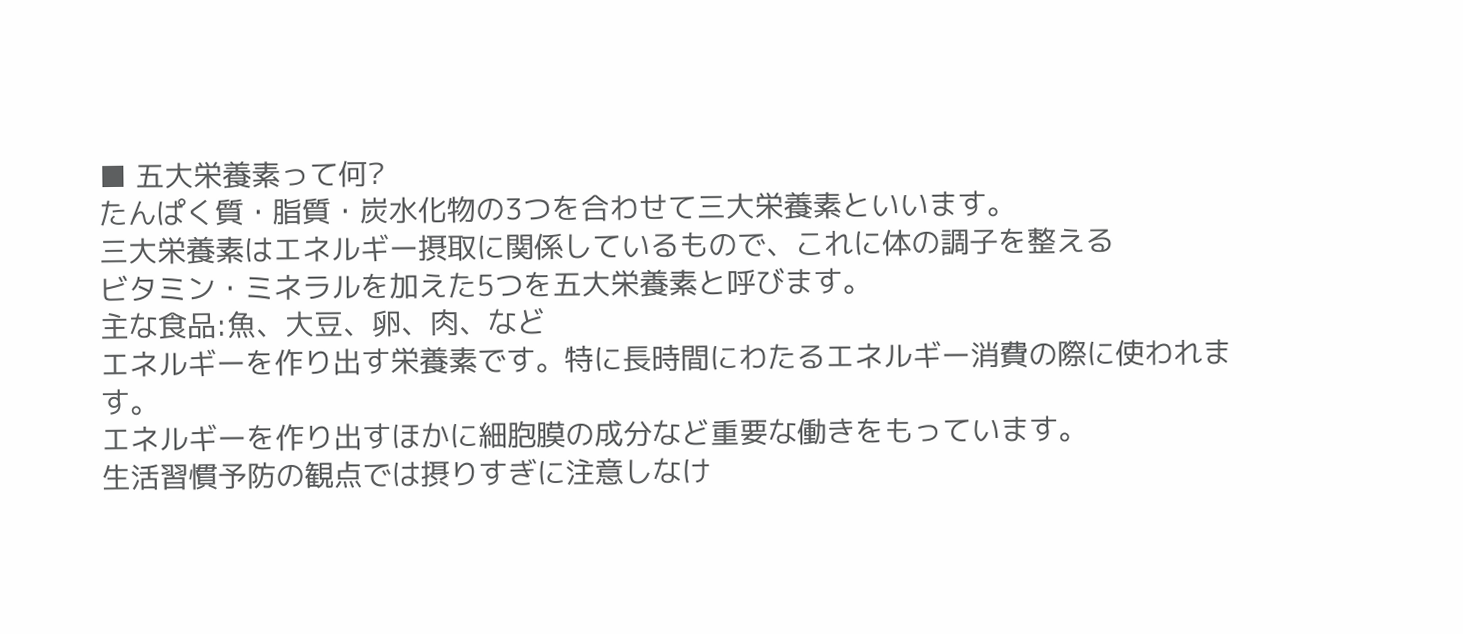■ 五大栄養素って何?
たんぱく質・脂質・炭水化物の3つを合わせて三大栄養素といいます。
三大栄養素はエネルギー摂取に関係しているもので、これに体の調子を整える
ビタミン・ミネラルを加えた5つを五大栄養素と呼びます。
主な食品:魚、大豆、卵、肉、など
エネルギーを作り出す栄養素です。特に長時間にわたるエネルギー消費の際に使われます。
エネルギーを作り出すほかに細胞膜の成分など重要な働きをもっています。
生活習慣予防の観点では摂りすぎに注意しなけ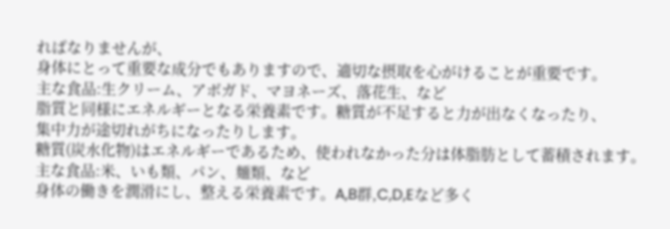ればなりませんが、
身体にとって重要な成分でもありますので、適切な摂取を心がけることが重要です。
主な食品:生クリーム、アボガド、マヨネーズ、落花生、など
脂質と同様にエネルギーとなる栄養素です。糖質が不足すると力が出なくなったり、
集中力が途切れがちになったりします。
糖質(炭水化物)はエネルギーであるため、使われなかった分は体脂肪として蓄積されます。
主な食品:米、いも類、パン、麺類、など
身体の働きを潤滑にし、整える栄養素です。A,B群,C,D,Eなど多く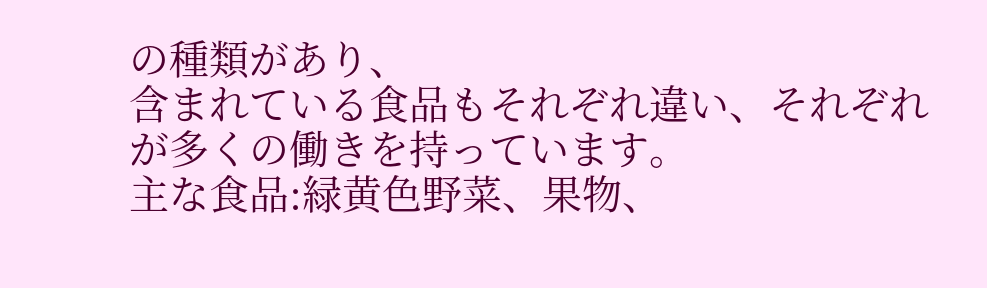の種類があり、
含まれている食品もそれぞれ違い、それぞれが多くの働きを持っています。
主な食品:緑黄色野菜、果物、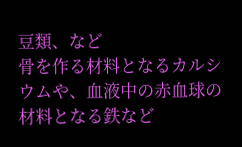豆類、など
骨を作る材料となるカルシウムや、血液中の赤血球の材料となる鉄など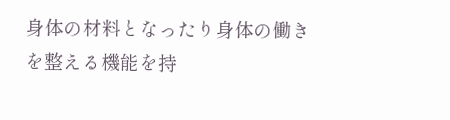身体の材料となったり身体の働きを整える機能を持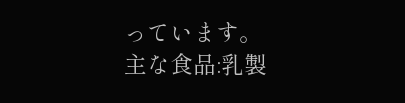っています。
主な食品:乳製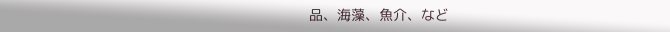品、海藻、魚介、など